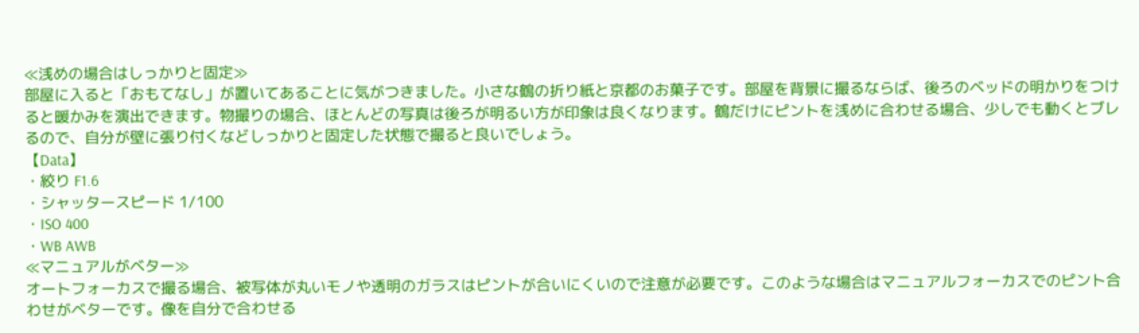≪浅めの場合はしっかりと固定≫
部屋に入ると「おもてなし」が置いてあることに気がつきました。小さな鶴の折り紙と京都のお菓子です。部屋を背景に撮るならば、後ろのベッドの明かりをつけると暖かみを演出できます。物撮りの場合、ほとんどの写真は後ろが明るい方が印象は良くなります。鶴だけにピントを浅めに合わせる場合、少しでも動くとブレるので、自分が壁に張り付くなどしっかりと固定した状態で撮ると良いでしょう。
【Data】
・絞り F1.6
・シャッタースピード 1/100
・ISO 400
・WB AWB
≪マニュアルがベター≫
オートフォーカスで撮る場合、被写体が丸いモノや透明のガラスはピントが合いにくいので注意が必要です。このような場合はマニュアルフォーカスでのピント合わせがベターです。像を自分で合わせる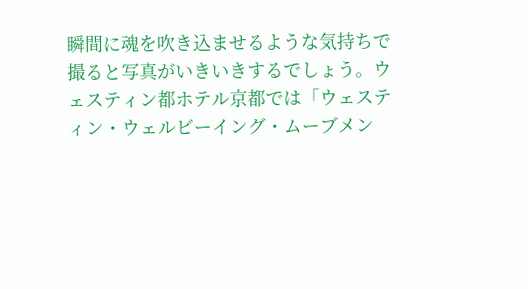瞬間に魂を吹き込ませるような気持ちで撮ると写真がいきいきするでしょう。ウェスティン都ホテル京都では「ウェスティン・ウェルビーイング・ムーブメン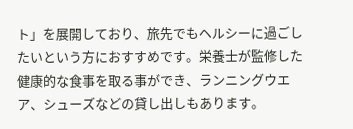ト」を展開しており、旅先でもヘルシーに過ごしたいという方におすすめです。栄養士が監修した健康的な食事を取る事ができ、ランニングウエア、シューズなどの貸し出しもあります。